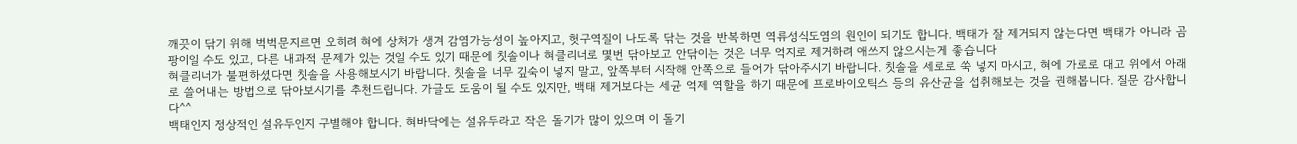깨끗이 닦기 위해 벅벅문지르면 오히려 혀에 상처가 생겨 감염가능성이 높아지고, 헛구역질이 나도록 닦는 것을 반복하면 역류성식도염의 원인이 되기도 합니다. 백태가 잘 제거되지 않는다면 백태가 아니라 곰팡이일 수도 있고, 다른 내과적 문제가 있는 것일 수도 있기 때문에 칫솔이나 혀클리너로 몇번 닦아보고 안닦이는 것은 너무 억지로 제거하려 애쓰지 않으시는게 좋습니다
혀클리너가 불편하셨다면 칫솔을 사용해보시기 바랍니다. 칫솔을 너무 깊숙이 넣지 말고, 앞쪽부터 시작해 안쪽으로 들어가 닦아주시기 바랍니다. 칫솔을 세로로 쑥 넣지 마시고, 혀에 가로로 대고 위에서 아래로 쓸어내는 방법으로 닦아보시기를 추천드립니다. 가글도 도움이 될 수도 있지만, 백태 제거보다는 세균 억제 역할을 하기 때문에 프로바이오틱스 등의 유산균을 섭취해보는 것을 권해봅니다. 질문 감사합니다^^
백태인지 정상적인 설유두인지 구별해야 합니다. 혀바닥에는 설유두라고 작은 돌기가 많이 있으며 이 돌기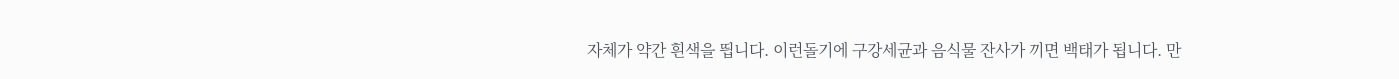자체가 약간 흰색을 띕니다. 이런돌기에 구강세균과 음식물 잔사가 끼면 백태가 됩니다. 만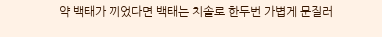약 백태가 끼었다면 백태는 치솔로 한두번 가볍게 문질러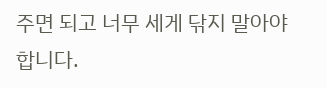주면 되고 너무 세게 닦지 말아야 합니다.